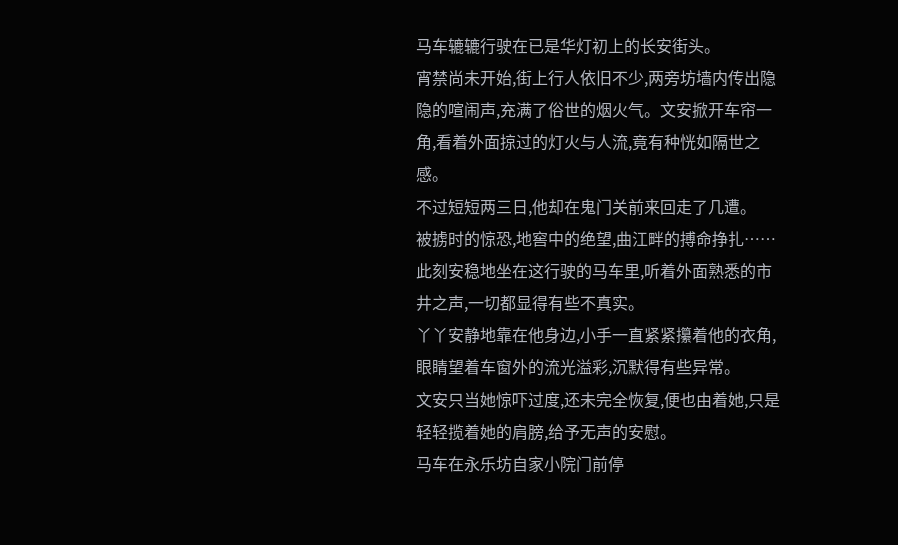马车辘辘行驶在已是华灯初上的长安街头。
宵禁尚未开始,街上行人依旧不少,两旁坊墙内传出隐隐的喧闹声,充满了俗世的烟火气。文安掀开车帘一角,看着外面掠过的灯火与人流,竟有种恍如隔世之感。
不过短短两三日,他却在鬼门关前来回走了几遭。
被掳时的惊恐,地窖中的绝望,曲江畔的搏命挣扎……此刻安稳地坐在这行驶的马车里,听着外面熟悉的市井之声,一切都显得有些不真实。
丫丫安静地靠在他身边,小手一直紧紧攥着他的衣角,眼睛望着车窗外的流光溢彩,沉默得有些异常。
文安只当她惊吓过度,还未完全恢复,便也由着她,只是轻轻揽着她的肩膀,给予无声的安慰。
马车在永乐坊自家小院门前停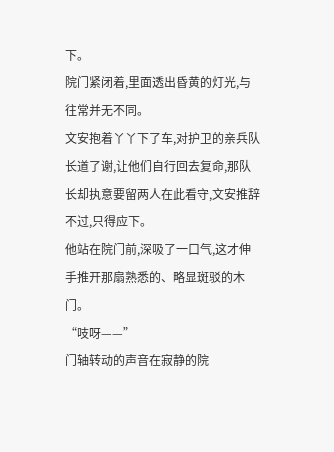下。
院门紧闭着,里面透出昏黄的灯光,与往常并无不同。
文安抱着丫丫下了车,对护卫的亲兵队长道了谢,让他们自行回去复命,那队长却执意要留两人在此看守,文安推辞不过,只得应下。
他站在院门前,深吸了一口气,这才伸手推开那扇熟悉的、略显斑驳的木门。
“吱呀——”
门轴转动的声音在寂静的院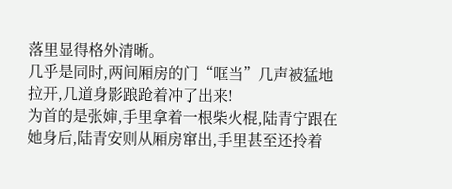落里显得格外清晰。
几乎是同时,两间厢房的门“哐当”几声被猛地拉开,几道身影踉跄着冲了出来!
为首的是张婶,手里拿着一根柴火棍,陆青宁跟在她身后,陆青安则从厢房窜出,手里甚至还拎着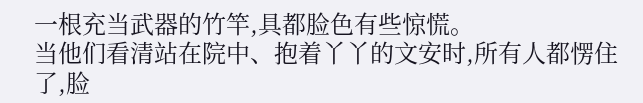一根充当武器的竹竿,具都脸色有些惊慌。
当他们看清站在院中、抱着丫丫的文安时,所有人都愣住了,脸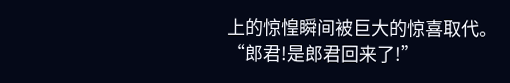上的惊惶瞬间被巨大的惊喜取代。
“郎君!是郎君回来了!”